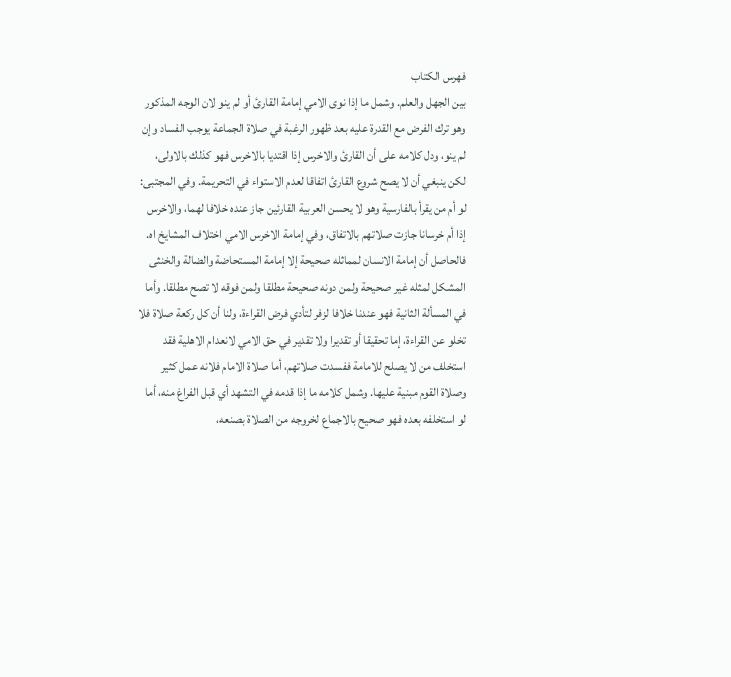فهرس الكتاب
بين الجهل والعلم. وشمل ما إذا نوى الامي إمامة القارئ أو لم ينو لان الوجه المذكور وهو ترك الفرض مع القدرة عليه بعد ظهور الرغبة في صلاة الجماعة يوجب الفساد وإن لم ينو، ودل كلامه على أن القارئ والاخرس إذا اقتديا بالاخرس فهو كذلك بالاولى، لكن ينبغي أن لا يصح شروع القارئ اتفاقا لعدم الاستواء في التحريمة. وفي المجتبى: لو أم من يقرأ بالفارسية وهو لا يحسن العربية القارئين جاز عنده خلافا لهما، والاخرس إذا أم خرسانا جازت صلاتهم بالاتفاق، وفي إمامة الاخرس الامي اختلاف المشايخ اه. فالحاصل أن إمامة الانسان لمماثله صحيحة إلا إمامة المستحاضة والضالة والخنثى المشكل لمثله غير صحيحة ولمن دونه صحيحة مطلقا ولمن فوقه لا تصح مطلقا. وأما في المسألة الثانية فهو عندنا خلافا لزفر لتأدي فرض القراءة، ولنا أن كل ركعة صلاة فلا تخلو عن القراءة، إما تحقيقا أو تقديرا ولا تقدير في حق الامي لانعدام الاهلية فقد استخلف من لا يصلح للامامة ففسدت صلاتهم، أما صلاة الامام فلانه عمل كثير وصلاة القوم مبنية عليها. وشمل كلامه ما إذا قدمه في التشهد أي قبل الفراغ منه، أما لو استخلفه بعده فهو صحيح بالاجماع لخروجه من الصلاة بصنعه،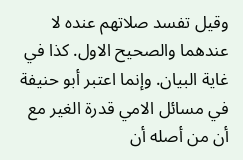وقيل تفسد صلاتهم عنده لا عندهما والصحيح الاول. كذا في غاية البيان. وإنما اعتبر أبو حنيفة في مسائل الامي قدرة الغير مع أن من أصله أن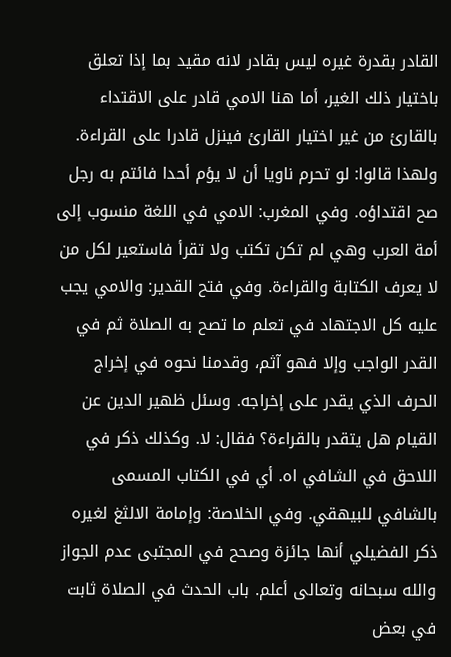القادر بقدرة غيره ليس بقادر لانه مقيد بما إذا تعلق باختيار ذلك الغير، أما هنا الامي قادر على الاقتداء بالقارئ من غير اختيار القارئ فينزل قادرا على القراءة. ولهذا قالوا: لو تحرم ناويا أن لا يؤم أحدا فائتم به رجل صح اقتداؤه. وفي المغرب: الامي في اللغة منسوب إلى أمة العرب وهي لم تكن تكتب ولا تقرأ فاستعير لكل من لا يعرف الكتابة والقراءة. وفي فتح القدير: والامي يجب عليه كل الاجتهاد في تعلم ما تصح به الصلاة ثم في القدر الواجب وإلا فهو آثم، وقدمنا نحوه في إخراج الحرف الذي يقدر على إخراجه. وسئل ظهير الدين عن القيام هل يتقدر بالقراءة؟ فقال: لا. وكذلك ذكر في اللاحق في الشافي اه. أي في الكتاب المسمى بالشافي للبيهقي. وفي الخلاصة: وإمامة الالثغ لغيره ذكر الفضيلي أنها جائزة وصحح في المجتبى عدم الجواز والله سبحانه وتعالى أعلم. باب الحدث في الصلاة ثابت في بعض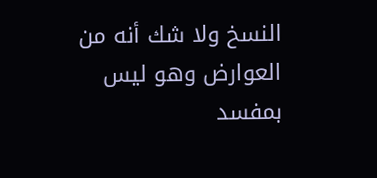النسخ ولا شك أنه من العوارض وهو ليس بمفسد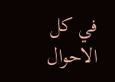في كل الاحوال